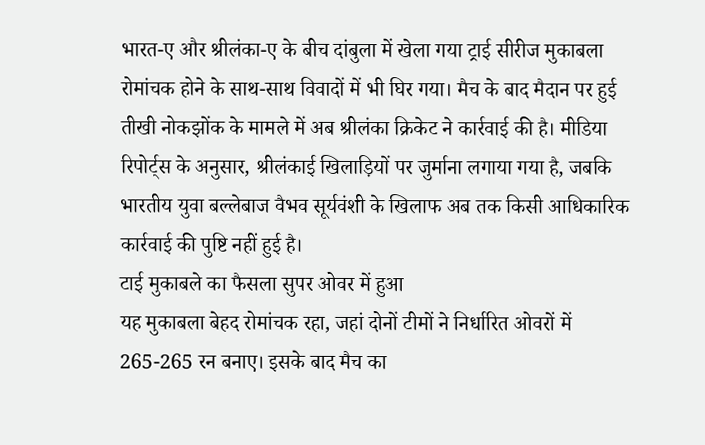भारत-ए और श्रीलंका-ए के बीच दांबुला में खेला गया ट्राई सीरीज मुकाबला रोमांचक होने के साथ-साथ विवादों में भी घिर गया। मैच के बाद मैदान पर हुई तीखी नोकझोंक के मामले में अब श्रीलंका क्रिकेट ने कार्रवाई की है। मीडिया रिपोर्ट्स के अनुसार, श्रीलंकाई खिलाड़ियों पर जुर्माना लगाया गया है, जबकि भारतीय युवा बल्लेबाज वैभव सूर्यवंशी के खिलाफ अब तक किसी आधिकारिक कार्रवाई की पुष्टि नहीं हुई है।
टाई मुकाबले का फैसला सुपर ओवर में हुआ
यह मुकाबला बेहद रोमांचक रहा, जहां दोनों टीमों ने निर्धारित ओवरों में 265-265 रन बनाए। इसके बाद मैच का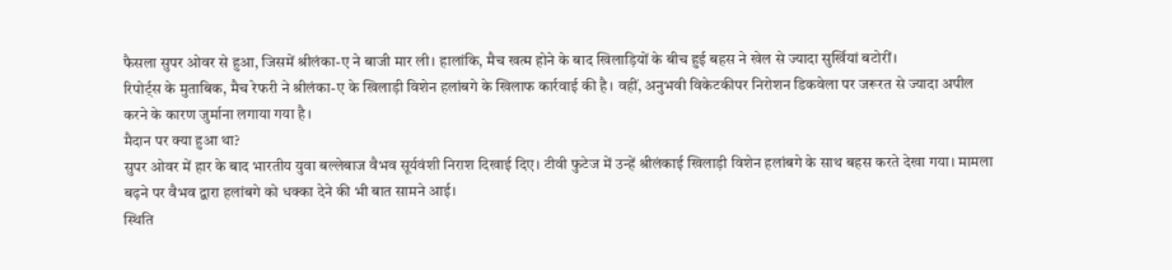फैसला सुपर ओवर से हुआ, जिसमें श्रीलंका-ए ने बाजी मार ली। हालांकि, मैच खत्म होने के बाद खिलाड़ियों के बीच हुई बहस ने खेल से ज्यादा सुर्खियां बटोरीं।
रिपोर्ट्स के मुताबिक, मैच रेफरी ने श्रीलंका-ए के खिलाड़ी विशेन हलांबगे के खिलाफ कार्रवाई की है। वहीं, अनुभवी विकेटकीपर निरोशन डिकवेला पर जरूरत से ज्यादा अपील करने के कारण जुर्माना लगाया गया है।
मैदान पर क्या हुआ था?
सुपर ओवर में हार के बाद भारतीय युवा बल्लेबाज वैभव सूर्यवंशी निराश दिखाई दिए। टीवी फुटेज में उन्हें श्रीलंकाई खिलाड़ी विशेन हलांबगे के साथ बहस करते देखा गया। मामला बढ़ने पर वैभव द्वारा हलांबगे को धक्का देने की भी बात सामने आई।
स्थिति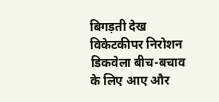बिगड़ती देख विकेटकीपर निरोशन डिकवेला बीच-बचाव के लिए आए और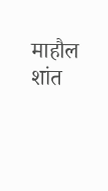माहौल शांत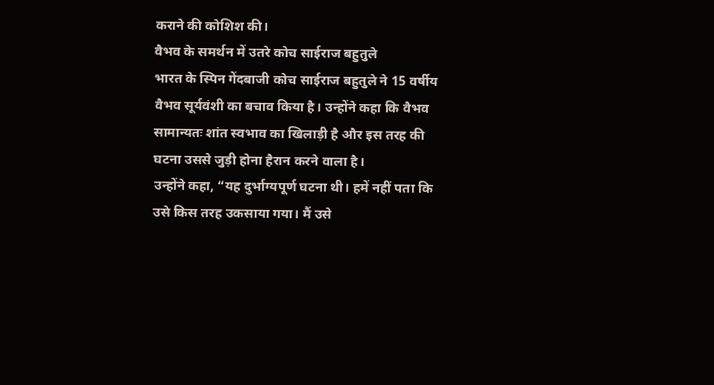कराने की कोशिश की।
वैभव के समर्थन में उतरे कोच साईराज बहुतुले
भारत के स्पिन गेंदबाजी कोच साईराज बहुतुले ने 15 वर्षीय वैभव सूर्यवंशी का बचाव किया है। उन्होंने कहा कि वैभव सामान्यतः शांत स्वभाव का खिलाड़ी है और इस तरह की घटना उससे जुड़ी होना हैरान करने वाला है।
उन्होंने कहा, “यह दुर्भाग्यपूर्ण घटना थी। हमें नहीं पता कि उसे किस तरह उकसाया गया। मैं उसे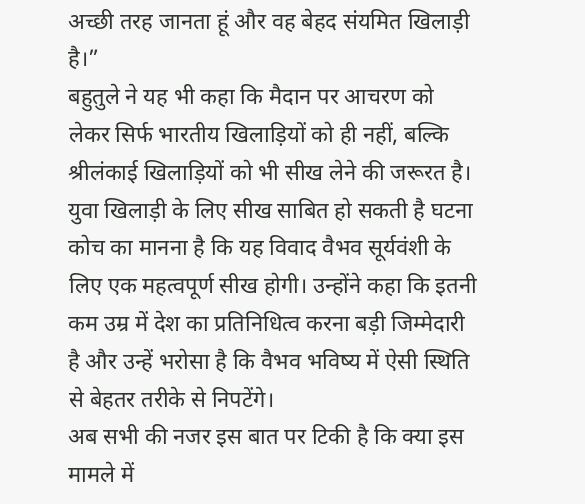अच्छी तरह जानता हूं और वह बेहद संयमित खिलाड़ी है।”
बहुतुले ने यह भी कहा कि मैदान पर आचरण को लेकर सिर्फ भारतीय खिलाड़ियों को ही नहीं, बल्कि श्रीलंकाई खिलाड़ियों को भी सीख लेने की जरूरत है।
युवा खिलाड़ी के लिए सीख साबित हो सकती है घटना
कोच का मानना है कि यह विवाद वैभव सूर्यवंशी के लिए एक महत्वपूर्ण सीख होगी। उन्होंने कहा कि इतनी कम उम्र में देश का प्रतिनिधित्व करना बड़ी जिम्मेदारी है और उन्हें भरोसा है कि वैभव भविष्य में ऐसी स्थिति से बेहतर तरीके से निपटेंगे।
अब सभी की नजर इस बात पर टिकी है कि क्या इस मामले में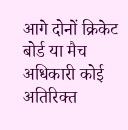आगे दोनों क्रिकेट बोर्ड या मैच अधिकारी कोई अतिरिक्त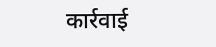कार्रवाई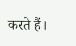करते हैं।